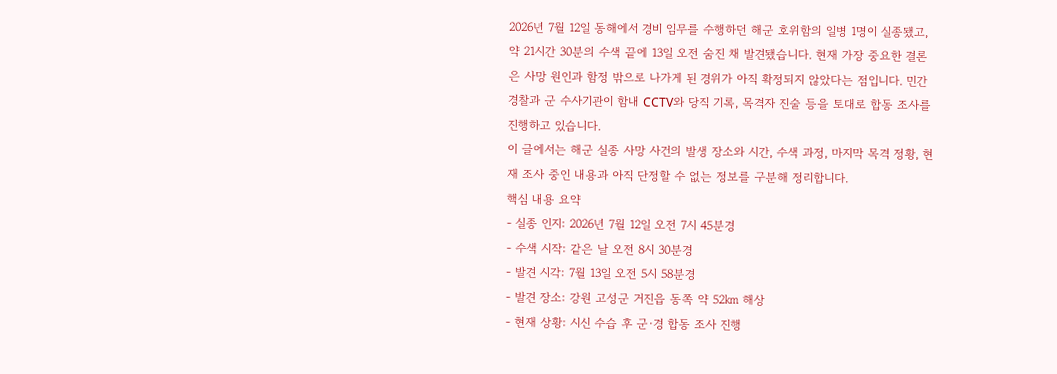2026년 7월 12일 동해에서 경비 임무를 수행하던 해군 호위함의 일병 1명이 실종됐고, 약 21시간 30분의 수색 끝에 13일 오전 숨진 채 발견됐습니다. 현재 가장 중요한 결론은 사망 원인과 함정 밖으로 나가게 된 경위가 아직 확정되지 않았다는 점입니다. 민간 경찰과 군 수사기관이 함내 CCTV와 당직 기록, 목격자 진술 등을 토대로 합동 조사를 진행하고 있습니다.
이 글에서는 해군 실종 사망 사건의 발생 장소와 시간, 수색 과정, 마지막 목격 정황, 현재 조사 중인 내용과 아직 단정할 수 없는 정보를 구분해 정리합니다.
핵심 내용 요약
- 실종 인지: 2026년 7월 12일 오전 7시 45분경
- 수색 시작: 같은 날 오전 8시 30분경
- 발견 시각: 7월 13일 오전 5시 58분경
- 발견 장소: 강원 고성군 거진읍 동쪽 약 52㎞ 해상
- 현재 상황: 시신 수습 후 군·경 합동 조사 진행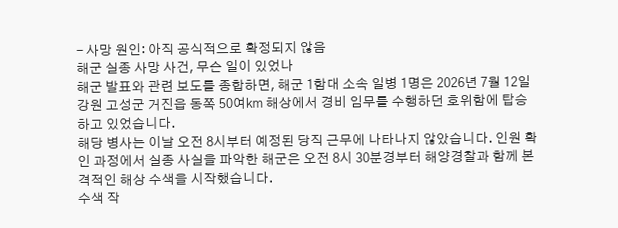- 사망 원인: 아직 공식적으로 확정되지 않음
해군 실종 사망 사건, 무슨 일이 있었나
해군 발표와 관련 보도를 종합하면, 해군 1함대 소속 일병 1명은 2026년 7월 12일 강원 고성군 거진읍 동쪽 50여㎞ 해상에서 경비 임무를 수행하던 호위함에 탑승하고 있었습니다.
해당 병사는 이날 오전 8시부터 예정된 당직 근무에 나타나지 않았습니다. 인원 확인 과정에서 실종 사실을 파악한 해군은 오전 8시 30분경부터 해양경찰과 함께 본격적인 해상 수색을 시작했습니다.
수색 작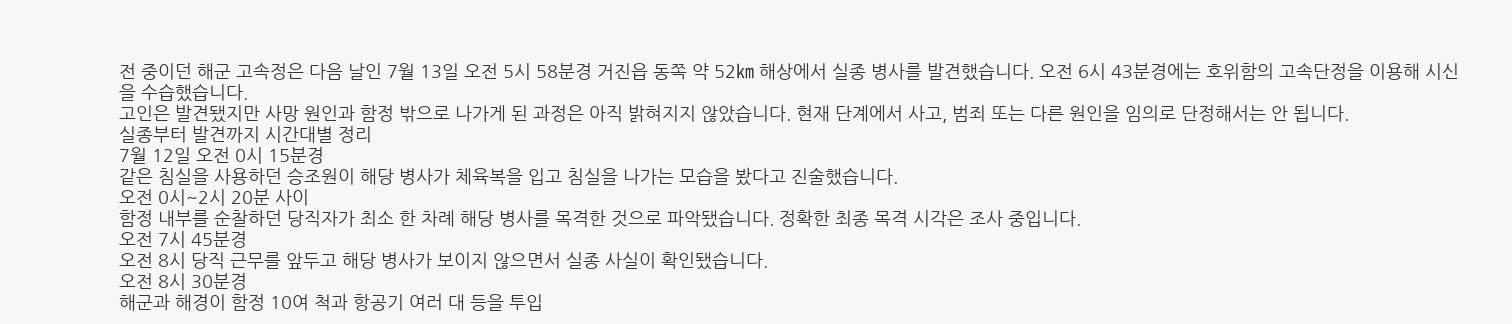전 중이던 해군 고속정은 다음 날인 7월 13일 오전 5시 58분경 거진읍 동쪽 약 52㎞ 해상에서 실종 병사를 발견했습니다. 오전 6시 43분경에는 호위함의 고속단정을 이용해 시신을 수습했습니다.
고인은 발견됐지만 사망 원인과 함정 밖으로 나가게 된 과정은 아직 밝혀지지 않았습니다. 현재 단계에서 사고, 범죄 또는 다른 원인을 임의로 단정해서는 안 됩니다.
실종부터 발견까지 시간대별 정리
7월 12일 오전 0시 15분경
같은 침실을 사용하던 승조원이 해당 병사가 체육복을 입고 침실을 나가는 모습을 봤다고 진술했습니다.
오전 0시~2시 20분 사이
함정 내부를 순찰하던 당직자가 최소 한 차례 해당 병사를 목격한 것으로 파악됐습니다. 정확한 최종 목격 시각은 조사 중입니다.
오전 7시 45분경
오전 8시 당직 근무를 앞두고 해당 병사가 보이지 않으면서 실종 사실이 확인됐습니다.
오전 8시 30분경
해군과 해경이 함정 10여 척과 항공기 여러 대 등을 투입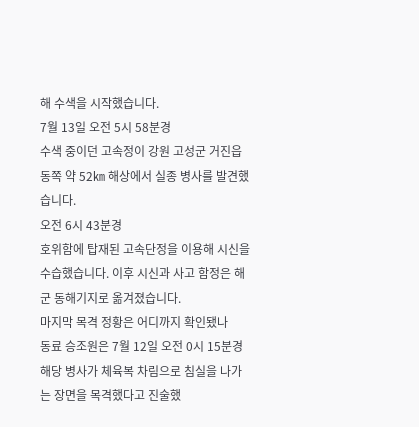해 수색을 시작했습니다.
7월 13일 오전 5시 58분경
수색 중이던 고속정이 강원 고성군 거진읍 동쪽 약 52㎞ 해상에서 실종 병사를 발견했습니다.
오전 6시 43분경
호위함에 탑재된 고속단정을 이용해 시신을 수습했습니다. 이후 시신과 사고 함정은 해군 동해기지로 옮겨졌습니다.
마지막 목격 정황은 어디까지 확인됐나
동료 승조원은 7월 12일 오전 0시 15분경 해당 병사가 체육복 차림으로 침실을 나가는 장면을 목격했다고 진술했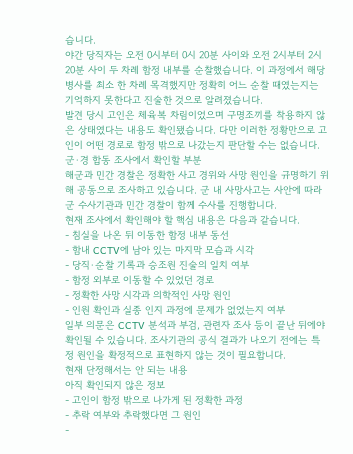습니다.
야간 당직자는 오전 0시부터 0시 20분 사이와 오전 2시부터 2시 20분 사이 두 차례 함정 내부를 순찰했습니다. 이 과정에서 해당 병사를 최소 한 차례 목격했지만 정확히 어느 순찰 때였는지는 기억하지 못한다고 진술한 것으로 알려졌습니다.
발견 당시 고인은 체육복 차림이었으며 구명조끼를 착용하지 않은 상태였다는 내용도 확인됐습니다. 다만 이러한 정황만으로 고인이 어떤 경로로 함정 밖으로 나갔는지 판단할 수는 없습니다.
군·경 합동 조사에서 확인할 부분
해군과 민간 경찰은 정확한 사고 경위와 사망 원인을 규명하기 위해 공동으로 조사하고 있습니다. 군 내 사망사고는 사안에 따라 군 수사기관과 민간 경찰이 함께 수사를 진행합니다.
현재 조사에서 확인해야 할 핵심 내용은 다음과 같습니다.
- 침실을 나온 뒤 이동한 함정 내부 동선
- 함내 CCTV에 남아 있는 마지막 모습과 시각
- 당직·순찰 기록과 승조원 진술의 일치 여부
- 함정 외부로 이동할 수 있었던 경로
- 정확한 사망 시각과 의학적인 사망 원인
- 인원 확인과 실종 인지 과정에 문제가 없었는지 여부
일부 의문은 CCTV 분석과 부검, 관련자 조사 등이 끝난 뒤에야 확인될 수 있습니다. 조사기관의 공식 결과가 나오기 전에는 특정 원인을 확정적으로 표현하지 않는 것이 필요합니다.
현재 단정해서는 안 되는 내용
아직 확인되지 않은 정보
- 고인이 함정 밖으로 나가게 된 정확한 과정
- 추락 여부와 추락했다면 그 원인
-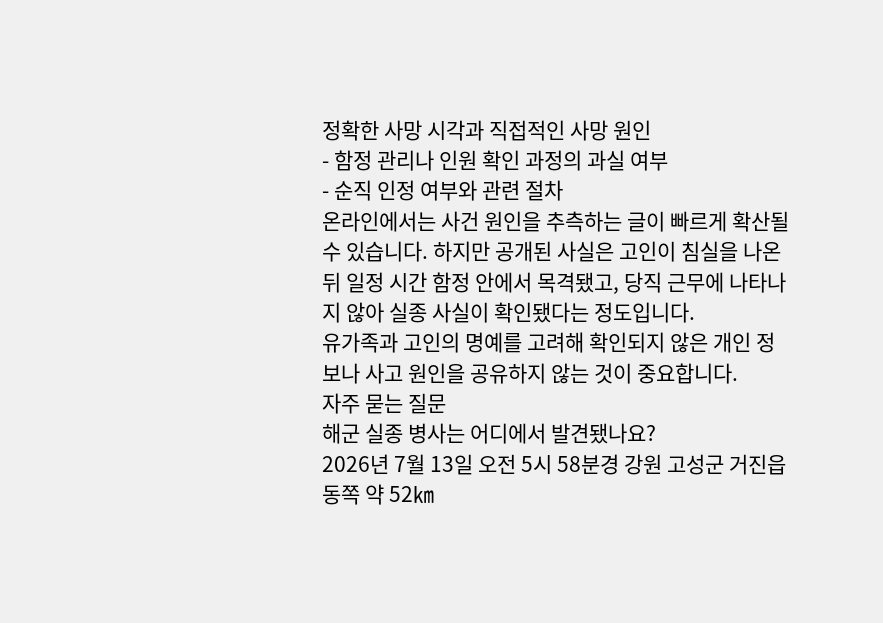정확한 사망 시각과 직접적인 사망 원인
- 함정 관리나 인원 확인 과정의 과실 여부
- 순직 인정 여부와 관련 절차
온라인에서는 사건 원인을 추측하는 글이 빠르게 확산될 수 있습니다. 하지만 공개된 사실은 고인이 침실을 나온 뒤 일정 시간 함정 안에서 목격됐고, 당직 근무에 나타나지 않아 실종 사실이 확인됐다는 정도입니다.
유가족과 고인의 명예를 고려해 확인되지 않은 개인 정보나 사고 원인을 공유하지 않는 것이 중요합니다.
자주 묻는 질문
해군 실종 병사는 어디에서 발견됐나요?
2026년 7월 13일 오전 5시 58분경 강원 고성군 거진읍 동쪽 약 52㎞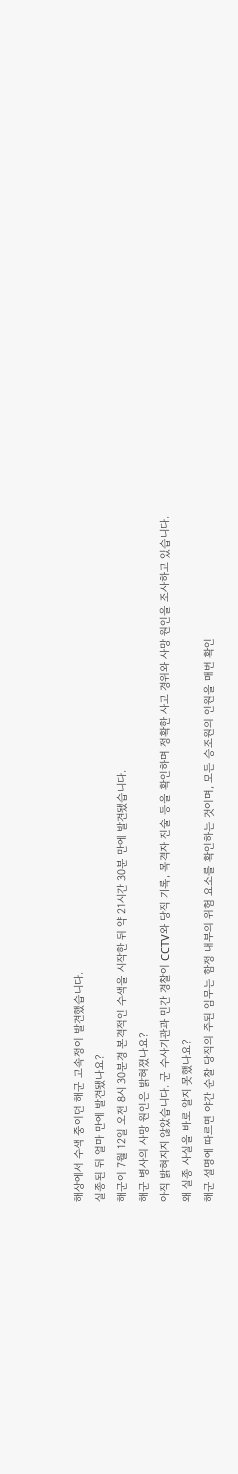해상에서 수색 중이던 해군 고속정이 발견했습니다.
실종된 뒤 얼마 만에 발견됐나요?
해군이 7월 12일 오전 8시 30분경 본격적인 수색을 시작한 뒤 약 21시간 30분 만에 발견됐습니다.
해군 병사의 사망 원인은 밝혀졌나요?
아직 밝혀지지 않았습니다. 군 수사기관과 민간 경찰이 CCTV와 당직 기록, 목격자 진술 등을 확인하며 정확한 사고 경위와 사망 원인을 조사하고 있습니다.
왜 실종 사실을 바로 알지 못했나요?
해군 설명에 따르면 야간 순찰 당직의 주된 임무는 함정 내부의 위험 요소를 확인하는 것이며, 모든 승조원의 인원을 매번 확인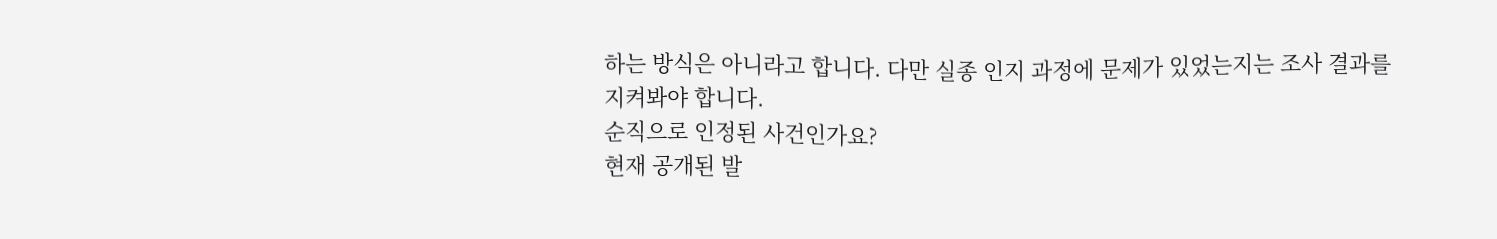하는 방식은 아니라고 합니다. 다만 실종 인지 과정에 문제가 있었는지는 조사 결과를 지켜봐야 합니다.
순직으로 인정된 사건인가요?
현재 공개된 발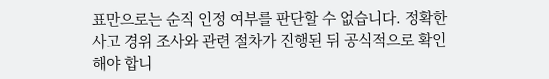표만으로는 순직 인정 여부를 판단할 수 없습니다. 정확한 사고 경위 조사와 관련 절차가 진행된 뒤 공식적으로 확인해야 합니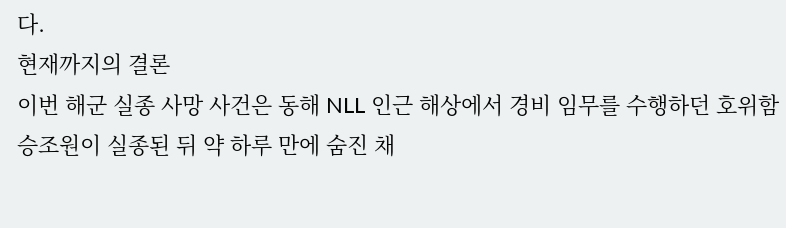다.
현재까지의 결론
이번 해군 실종 사망 사건은 동해 NLL 인근 해상에서 경비 임무를 수행하던 호위함 승조원이 실종된 뒤 약 하루 만에 숨진 채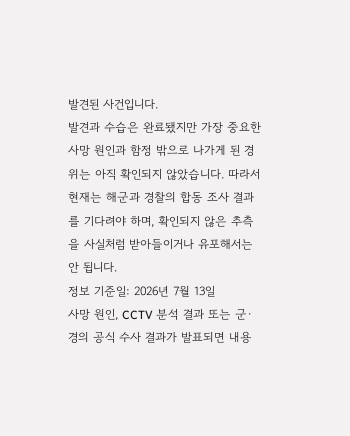발견된 사건입니다.
발견과 수습은 완료됐지만 가장 중요한 사망 원인과 함정 밖으로 나가게 된 경위는 아직 확인되지 않았습니다. 따라서 현재는 해군과 경찰의 합동 조사 결과를 기다려야 하며, 확인되지 않은 추측을 사실처럼 받아들이거나 유포해서는 안 됩니다.
정보 기준일: 2026년 7월 13일
사망 원인, CCTV 분석 결과 또는 군·경의 공식 수사 결과가 발표되면 내용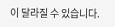이 달라질 수 있습니다.